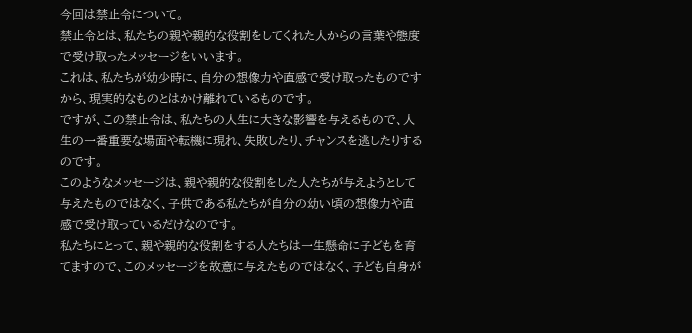今回は禁止令について。
禁止令とは、私たちの親や親的な役割をしてくれた人からの言葉や態度で受け取ったメッセージをいいます。
これは、私たちが幼少時に、自分の想像力や直感で受け取ったものですから、現実的なものとはかけ離れているものです。
ですが、この禁止令は、私たちの人生に大きな影響を与えるもので、人生の一番重要な場面や転機に現れ、失敗したり、チャンスを逃したりするのです。
このようなメッセージは、親や親的な役割をした人たちが与えようとして与えたものではなく、子供である私たちが自分の幼い頃の想像力や直感で受け取っているだけなのです。
私たちにとって、親や親的な役割をする人たちは一生懸命に子どもを育てますので、このメッセージを故意に与えたものではなく、子ども自身が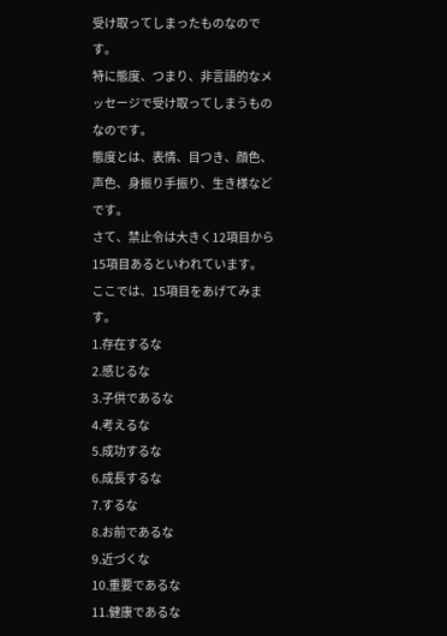受け取ってしまったものなのです。
特に態度、つまり、非言語的なメッセージで受け取ってしまうものなのです。
態度とは、表情、目つき、顔色、声色、身振り手振り、生き様などです。
さて、禁止令は大きく12項目から15項目あるといわれています。
ここでは、15項目をあげてみます。
1.存在するな
2.感じるな
3.子供であるな
4.考えるな
5.成功するな
6.成長するな
7.するな
8.お前であるな
9.近づくな
10.重要であるな
11.健康であるな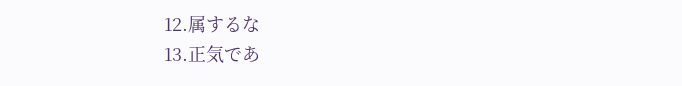12.属するな
13.正気であ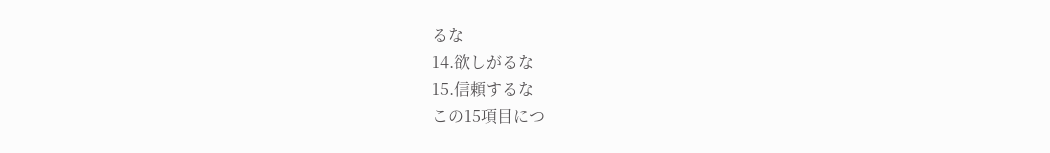るな
14.欲しがるな
15.信頼するな
この15項目につ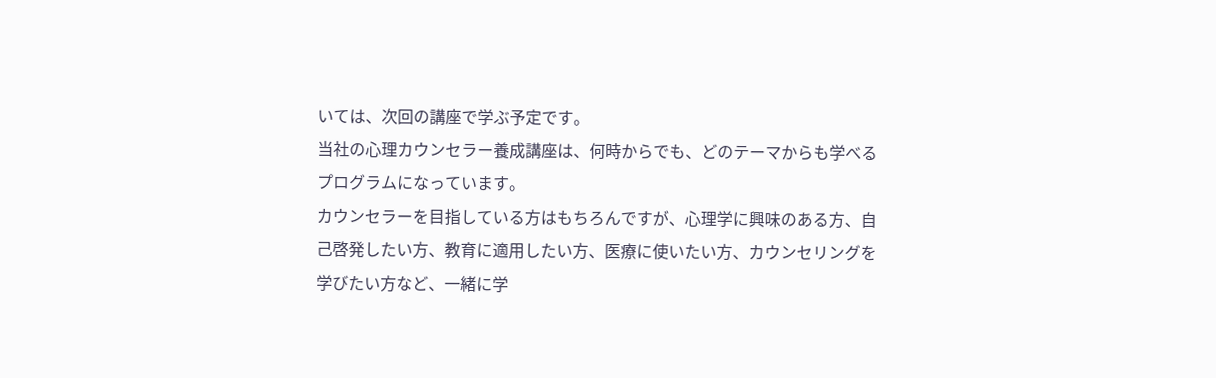いては、次回の講座で学ぶ予定です。
当社の心理カウンセラー養成講座は、何時からでも、どのテーマからも学べるプログラムになっています。
カウンセラーを目指している方はもちろんですが、心理学に興味のある方、自己啓発したい方、教育に適用したい方、医療に使いたい方、カウンセリングを学びたい方など、一緒に学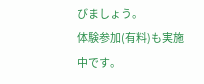びましょう。
体験参加(有料)も実施中です。